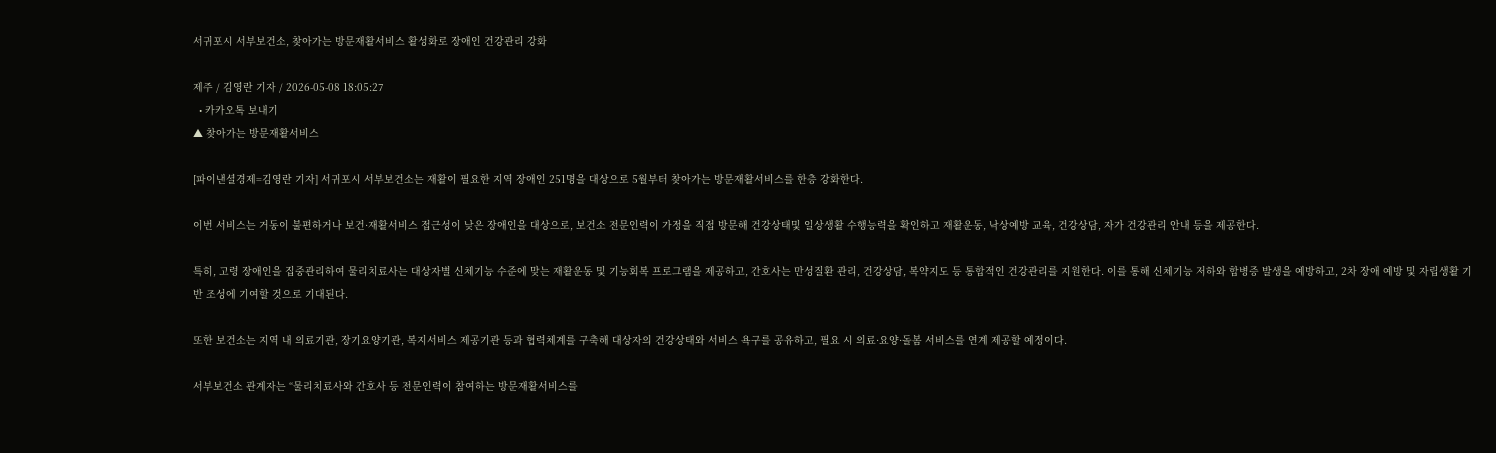서귀포시 서부보건소, 찾아가는 방문재활서비스 활성화로 장애인 건강관리 강화

제주 / 김영란 기자 / 2026-05-08 18:05:27
  • 카카오톡 보내기
▲ 찾아가는 방문재활서비스

[파이낸셜경제=김영란 기자] 서귀포시 서부보건소는 재활이 필요한 지역 장애인 251명을 대상으로 5월부터 찾아가는 방문재활서비스를 한층 강화한다.

이번 서비스는 거동이 불편하거나 보건·재활서비스 접근성이 낮은 장애인을 대상으로, 보건소 전문인력이 가정을 직접 방문해 건강상태및 일상생활 수행능력을 확인하고 재활운동, 낙상예방 교육, 건강상담, 자가 건강관리 안내 등을 제공한다.

특히, 고령 장애인을 집중관리하여 물리치료사는 대상자별 신체기능 수준에 맞는 재활운동 및 기능회복 프로그램을 제공하고, 간호사는 만성질환 관리, 건강상담, 복약지도 등 통합적인 건강관리를 지원한다. 이를 통해 신체기능 저하와 합병증 발생을 예방하고, 2차 장애 예방 및 자립생활 기반 조성에 기여할 것으로 기대된다.

또한 보건소는 지역 내 의료기관, 장기요양기관, 복지서비스 제공기관 등과 협력체계를 구축해 대상자의 건강상태와 서비스 욕구를 공유하고, 필요 시 의료·요양·돌봄 서비스를 연계 제공할 예정이다.

서부보건소 관계자는 “물리치료사와 간호사 등 전문인력이 참여하는 방문재활서비스를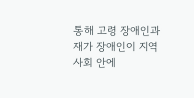통해 고령 장애인과 재가 장애인이 지역사회 안에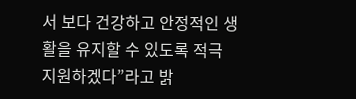서 보다 건강하고 안정적인 생활을 유지할 수 있도록 적극 지원하겠다”라고 밝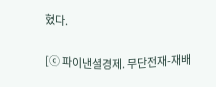혔다.

[ⓒ 파이낸셜경제. 무단전재-재배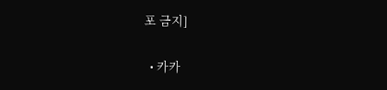포 금지]

  • 카카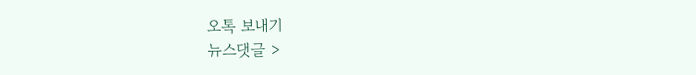오톡 보내기
뉴스댓글 >